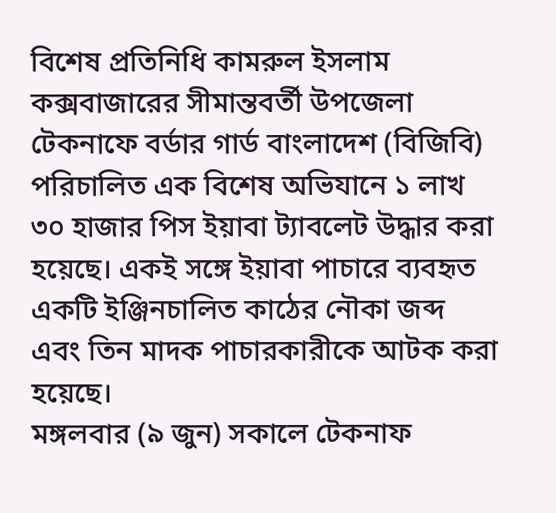বিশেষ প্রতিনিধি কামরুল ইসলাম
কক্সবাজারের সীমান্তবর্তী উপজেলা টেকনাফে বর্ডার গার্ড বাংলাদেশ (বিজিবি) পরিচালিত এক বিশেষ অভিযানে ১ লাখ ৩০ হাজার পিস ইয়াবা ট্যাবলেট উদ্ধার করা হয়েছে। একই সঙ্গে ইয়াবা পাচারে ব্যবহৃত একটি ইঞ্জিনচালিত কাঠের নৌকা জব্দ এবং তিন মাদক পাচারকারীকে আটক করা হয়েছে।
মঙ্গলবার (৯ জুন) সকালে টেকনাফ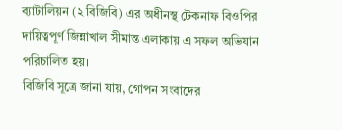ব্যাটালিয়ন (২ বিজিবি) এর অধীনস্থ টেকনাফ বিওপির দায়িত্বপূর্ণ জিন্নাখাল সীমান্ত এলাকায় এ সফল অভিযান পরিচালিত হয়।
বিজিবি সূত্রে জানা যায়, গোপন সংবাদের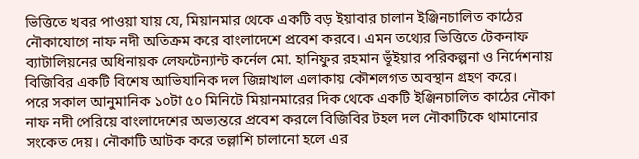ভিত্তিতে খবর পাওয়া যায় যে, মিয়ানমার থেকে একটি বড় ইয়াবার চালান ইঞ্জিনচালিত কাঠের নৌকাযোগে নাফ নদী অতিক্রম করে বাংলাদেশে প্রবেশ করবে। এমন তথ্যের ভিত্তিতে টেকনাফ ব্যাটালিয়নের অধিনায়ক লেফটেন্যান্ট কর্নেল মো. হানিফুর রহমান ভূঁইয়ার পরিকল্পনা ও নির্দেশনায় বিজিবির একটি বিশেষ আভিযানিক দল জিন্নাখাল এলাকায় কৌশলগত অবস্থান গ্রহণ করে।
পরে সকাল আনুমানিক ১০টা ৫০ মিনিটে মিয়ানমারের দিক থেকে একটি ইঞ্জিনচালিত কাঠের নৌকা নাফ নদী পেরিয়ে বাংলাদেশের অভ্যন্তরে প্রবেশ করলে বিজিবির টহল দল নৌকাটিকে থামানোর সংকেত দেয়। নৌকাটি আটক করে তল্লাশি চালানো হলে এর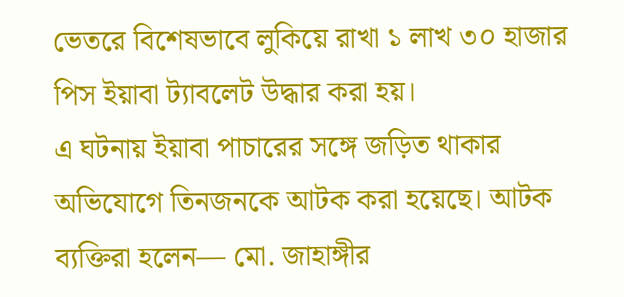ভেতরে বিশেষভাবে লুকিয়ে রাখা ১ লাখ ৩০ হাজার পিস ইয়াবা ট্যাবলেট উদ্ধার করা হয়।
এ ঘটনায় ইয়াবা পাচারের সঙ্গে জড়িত থাকার অভিযোগে তিনজনকে আটক করা হয়েছে। আটক ব্যক্তিরা হলেন— মো. জাহাঙ্গীর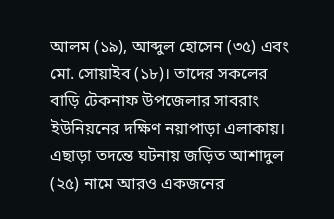আলম (১৯), আব্দুল হোসেন (৩৫) এবং মো. সোয়াইব (১৮)। তাদের সকলের বাড়ি টেকনাফ উপজেলার সাবরাং ইউনিয়নের দক্ষিণ নয়াপাড়া এলাকায়।
এছাড়া তদন্তে ঘটনায় জড়িত আশাদুল (২৫) নামে আরও একজনের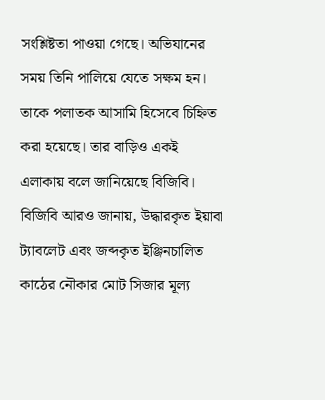সংশ্লিষ্টতা পাওয়া গেছে। অভিযানের সময় তিনি পালিয়ে যেতে সক্ষম হন। তাকে পলাতক আসামি হিসেবে চিহ্নিত করা হয়েছে। তার বাড়িও একই এলাকায় বলে জানিয়েছে বিজিবি।
বিজিবি আরও জানায়, উদ্ধারকৃত ইয়াবা ট্যাবলেট এবং জব্দকৃত ইঞ্জিনচালিত কাঠের নৌকার মোট সিজার মূল্য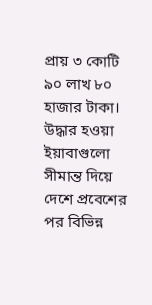প্রায় ৩ কোটি ৯০ লাখ ৮০ হাজার টাকা। উদ্ধার হওয়া ইয়াবাগুলো সীমান্ত দিয়ে দেশে প্রবেশের পর বিভিন্ন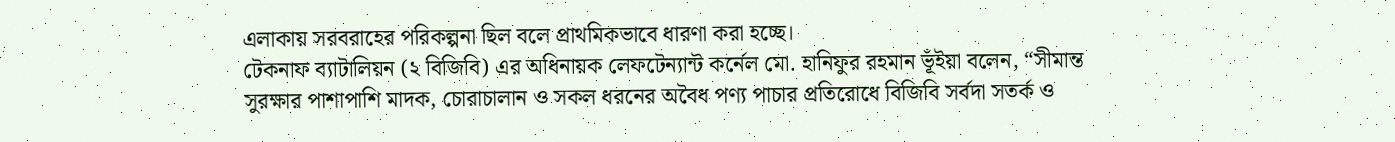এলাকায় সরবরাহের পরিকল্পনা ছিল বলে প্রাথমিকভাবে ধারণা করা হচ্ছে।
টেকনাফ ব্যাটালিয়ন (২ বিজিবি) এর অধিনায়ক লেফটেন্যান্ট কর্নেল মো. হানিফুর রহমান ভূঁইয়া বলেন, “সীমান্ত সুরক্ষার পাশাপাশি মাদক, চোরাচালান ও সকল ধরনের অবৈধ পণ্য পাচার প্রতিরোধে বিজিবি সর্বদা সতর্ক ও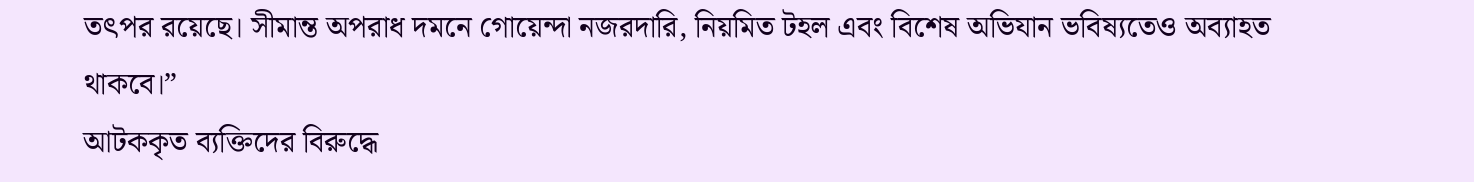তৎপর রয়েছে। সীমান্ত অপরাধ দমনে গোয়েন্দা নজরদারি, নিয়মিত টহল এবং বিশেষ অভিযান ভবিষ্যতেও অব্যাহত থাকবে।”
আটককৃত ব্যক্তিদের বিরুদ্ধে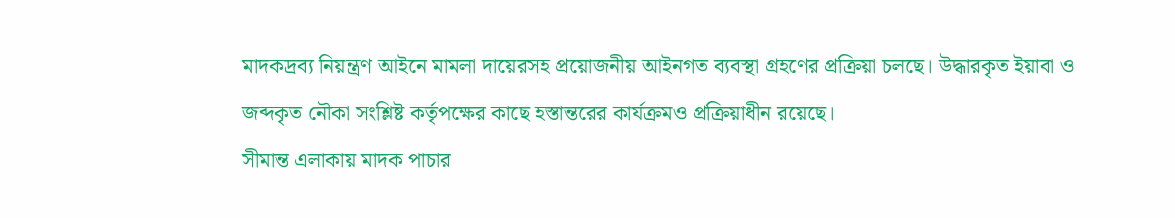মাদকদ্রব্য নিয়ন্ত্রণ আইনে মামলা দায়েরসহ প্রয়োজনীয় আইনগত ব্যবস্থা গ্রহণের প্রক্রিয়া চলছে। উদ্ধারকৃত ইয়াবা ও জব্দকৃত নৌকা সংশ্লিষ্ট কর্তৃপক্ষের কাছে হস্তান্তরের কার্যক্রমও প্রক্রিয়াধীন রয়েছে।
সীমান্ত এলাকায় মাদক পাচার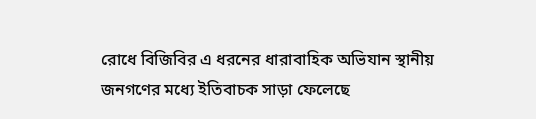রোধে বিজিবির এ ধরনের ধারাবাহিক অভিযান স্থানীয় জনগণের মধ্যে ইতিবাচক সাড়া ফেলেছে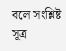বলে সংশ্লিষ্ট সূত্র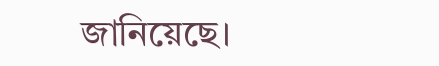জানিয়েছে।